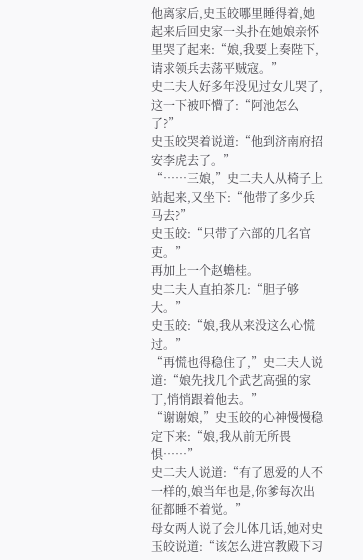他离家后,史玉皎哪里睡得着,她起来后回史家一头扑在她娘亲怀里哭了起来:“娘,我要上奏陛下,请求领兵去荡平贼寇。”
史二夫人好多年没见过女儿哭了,这一下被吓懵了:“阿池怎么了?”
史玉皎哭着说道:“他到济南府招安李虎去了。”
“……三娘,”史二夫人从椅子上站起来,又坐下:“他带了多少兵马去?”
史玉皎:“只带了六部的几名官吏。”
再加上一个赵蟾桂。
史二夫人直拍茶几:“胆子够大。”
史玉皎:“娘,我从来没这么心慌过。”
“再慌也得稳住了,”史二夫人说道:“娘先找几个武艺高强的家丁,悄悄跟着他去。”
“谢谢娘,”史玉皎的心神慢慢稳定下来:“娘,我从前无所畏惧……”
史二夫人说道:“有了恩爱的人不一样的,娘当年也是,你爹每次出征都睡不着觉。”
母女两人说了会儿体几话,她对史玉皎说道:“该怎么进宫教殿下习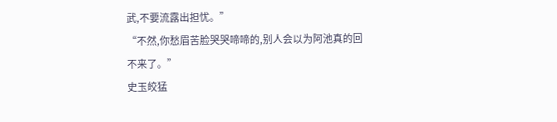武,不要流露出担忧。”
“不然,你愁眉苦脸哭哭啼啼的,别人会以为阿池真的回不来了。”
史玉皎猛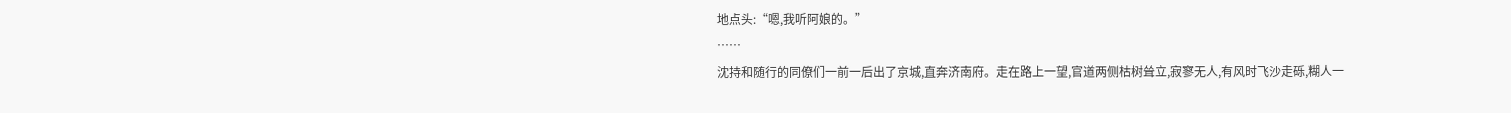地点头:“嗯,我听阿娘的。”
……
沈持和随行的同僚们一前一后出了京城,直奔济南府。走在路上一望,官道两侧枯树耸立,寂寥无人,有风时飞沙走砾,糊人一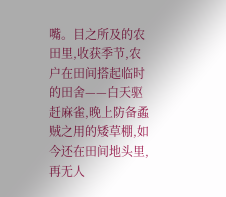嘴。目之所及的农田里,收获季节,农户在田间搭起临时的田舍——白天驱赶麻雀,晚上防备蟊贼之用的矮草棚,如今还在田间地头里,再无人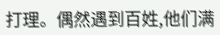打理。偶然遇到百姓,他们满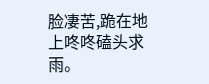脸凄苦,跪在地上咚咚磕头求雨。